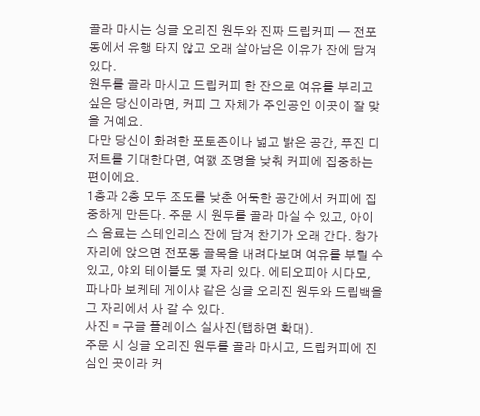골라 마시는 싱글 오리진 원두와 진짜 드립커피 — 전포동에서 유행 타지 않고 오래 살아남은 이유가 잔에 담겨 있다.
원두를 골라 마시고 드립커피 한 잔으로 여유를 부리고 싶은 당신이라면, 커피 그 자체가 주인공인 이곳이 잘 맞을 거예요.
다만 당신이 화려한 포토존이나 넓고 밝은 공간, 푸진 디저트를 기대한다면, 여깴 조명을 낮춰 커피에 집중하는 편이에요.
1층과 2층 모두 조도를 낮춘 어둑한 공간에서 커피에 집중하게 만든다. 주문 시 원두를 골라 마실 수 있고, 아이스 음료는 스테인리스 잔에 담겨 찬기가 오래 간다. 창가 자리에 앉으면 전포동 골목을 내려다보며 여유를 부릴 수 있고, 야외 테이블도 몇 자리 있다. 에티오피아 시다모, 파나마 보케테 게이샤 같은 싱글 오리진 원두와 드립백을 그 자리에서 사 갈 수 있다.
사진 = 구글 플레이스 실사진(탭하면 확대).
주문 시 싱글 오리진 원두를 골라 마시고, 드립커피에 진심인 곳이라 커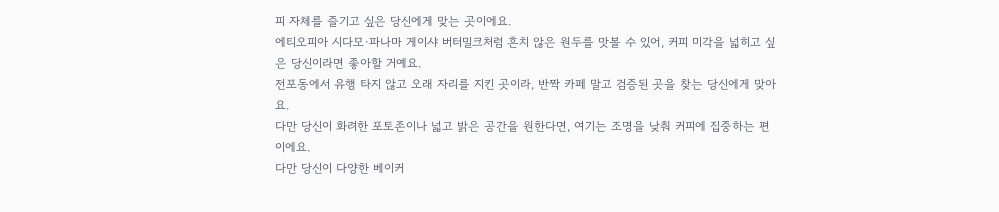피 자체를 즐기고 싶은 당신에게 맞는 곳이에요.
에티오피아 시다모·파나마 게이샤 버터밀크처럼 흔치 않은 원두를 맛볼 수 있어, 커피 미각을 넓히고 싶은 당신이라면 좋아할 거예요.
전포동에서 유행 타지 않고 오래 자리를 지킨 곳이라, 반짝 카페 말고 검증된 곳을 찾는 당신에게 맞아요.
다만 당신이 화려한 포토존이나 넓고 밝은 공간을 원한다면, 여기는 조명을 낮춰 커피에 집중하는 편이에요.
다만 당신이 다양한 베이커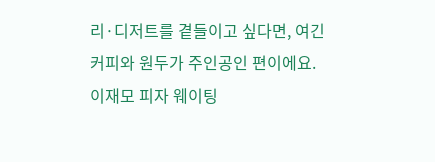리·디저트를 곁들이고 싶다면, 여긴 커피와 원두가 주인공인 편이에요.
이재모 피자 웨이팅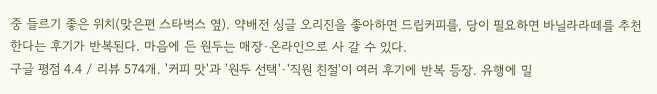중 들르기 좋은 위치(맞은편 스타벅스 옆). 약배전 싱글 오리진을 좋아하면 드립커피를, 당이 필요하면 바닐라라떼를 추천한다는 후기가 반복된다. 마음에 든 원두는 매장·온라인으로 사 갈 수 있다.
구글 평점 4.4 / 리뷰 574개. '커피 맛'과 '원두 선택'·'직원 친절'이 여러 후기에 반복 등장. 유행에 밀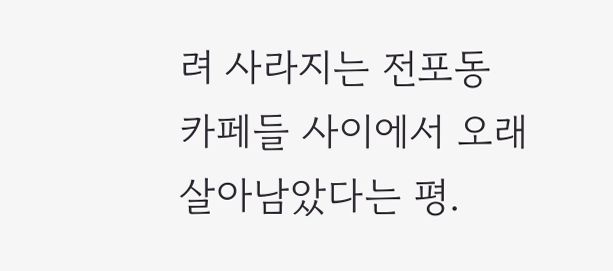려 사라지는 전포동 카페들 사이에서 오래 살아남았다는 평.